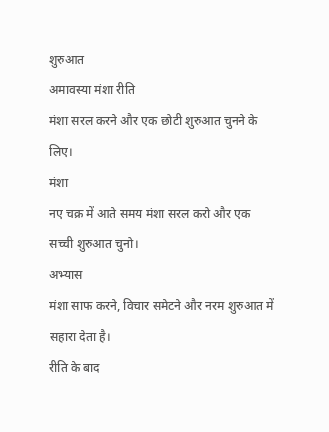शुरुआत
अमावस्या मंशा रीति
मंशा सरल करने और एक छोटी शुरुआत चुनने के लिए।
मंशा
नए चक्र में आते समय मंशा सरल करो और एक सच्ची शुरुआत चुनो।
अभ्यास
मंशा साफ करने, विचार समेटने और नरम शुरुआत में सहारा देता है।
रीति के बाद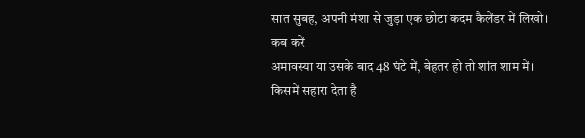सात सुबह, अपनी मंशा से जुड़ा एक छोटा कदम कैलेंडर में लिखो।
कब करें
अमावस्या या उसके बाद 48 घंटे में, बेहतर हो तो शांत शाम में।
किसमें सहारा देता है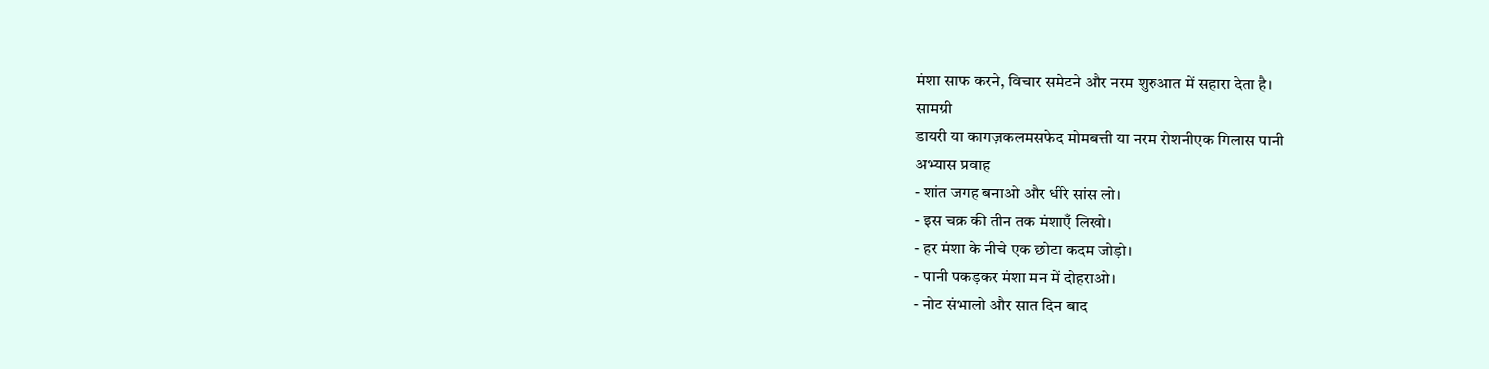मंशा साफ करने, विचार समेटने और नरम शुरुआत में सहारा देता है।
सामग्री
डायरी या कागज़कलमसफेद मोमबत्ती या नरम रोशनीएक गिलास पानी
अभ्यास प्रवाह
- शांत जगह बनाओ और धीरे सांस लो।
- इस चक्र की तीन तक मंशाएँ लिखो।
- हर मंशा के नीचे एक छोटा कदम जोड़ो।
- पानी पकड़कर मंशा मन में दोहराओ।
- नोट संभालो और सात दिन बाद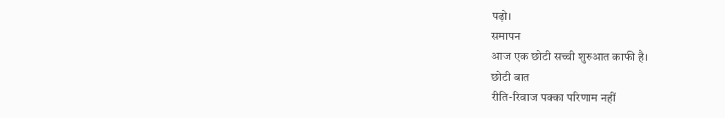पढ़ो।
समापन
आज एक छोटी सच्ची शुरुआत काफी है।
छोटी बात
रीति-रिवाज पक्का परिणाम नहीं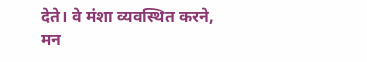देते। वे मंशा व्यवस्थित करने, मन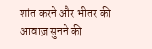शांत करने और भीतर की आवाज़ सुनने की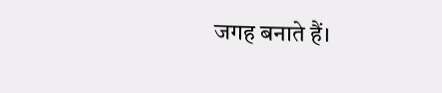जगह बनाते हैं।